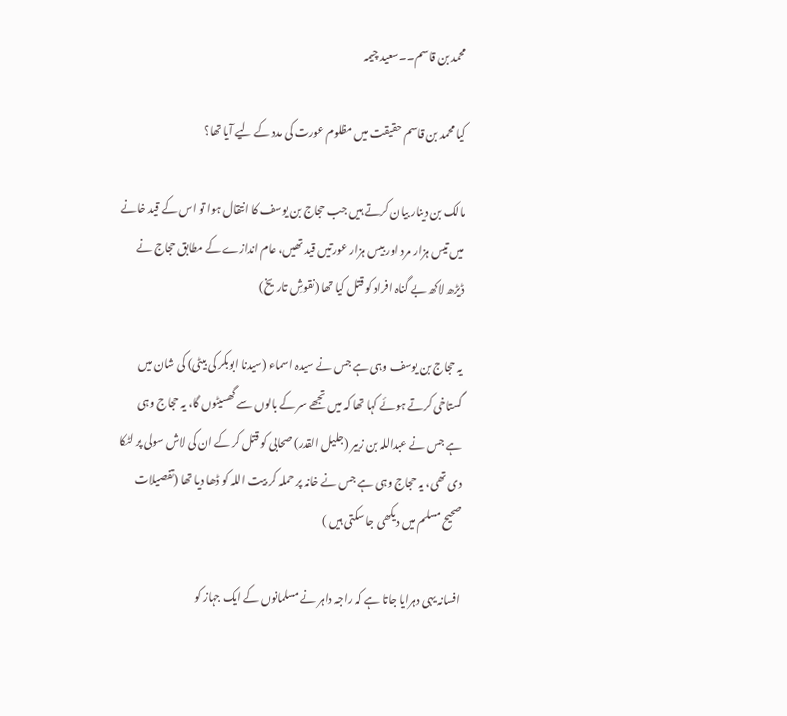محمد بن قاسم۔۔سعید چیمہ

کیا محمد بن قاسم حقیقت میں مظلوم عورت کی مدد کے لیے آیا تھا؟

مالک بن دینار بیان کرتے ہیں جب حجاج بن یوسف کا انتقال ہوا تو اس کے قید خانے میں تیس ہزار مرد اور بیس ہزار عورتیں قید تھیں، عام اندازے کے مطابق حجاج نے ڈیڑھ لاکھ بے گناہ افراد کو قتل کیا تھا (نقوشِ تاریخ)

یہ حجاج بن یوسف وہی ہے جس نے سیدہ اسماء (سیدنا ابوبکر کی بیٹی) کی شان میں گستاخی کرتے ہوئے کہا تھا کہ میں تجھے سر کے بالوں سے گھسیٹوں گا، یہ حجاج وہی ہے جس نے عبداللہ بن زبیر (جلیل القدر) صحابی کو قتل کر کے ان کی لاش سولی پر لٹکا دی تھی، یہ حجاج وہی ہے جس نے خانہ پر حملہ کر بیت اللہ کو ڈھا دیا تھا (تفصیلات صحیح مسلم میں دیکھی جا سکتی ہیں )

افسانہ یہی دہرایا جاتا ہے کہ راجہ داہر نے مسلمانوں کے ایک جہاز کو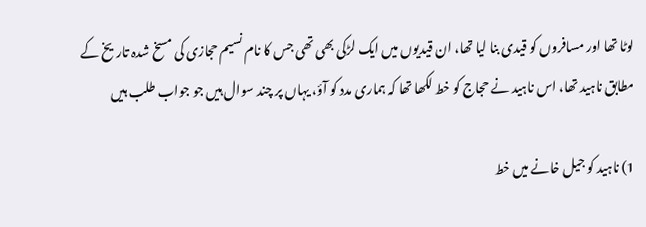لوٹا تھا اور مسافروں کو قیدی بنا لیا تھا، ان قیدیوں میں ایک لڑکی بھی تھی جس کا نام نسیم حجازی کی مسخ شدہ تاریخ کے مطابق ناہید تھا، اس ناہید نے حجاج کو خط لکھا تھا کہ ہماری مدد کو آؤ، یہاں پر چند سوال ہیں جو جواب طلب ہیں

1) ناہید کو جیل خانے میں خط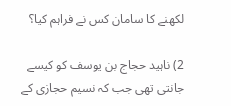لکھنے کا سامان کس نے فراہم کیا؟

2) ناہید حجاج بن یوسف کو کیسے جانتی تھی جب کہ نسیم حجازی کے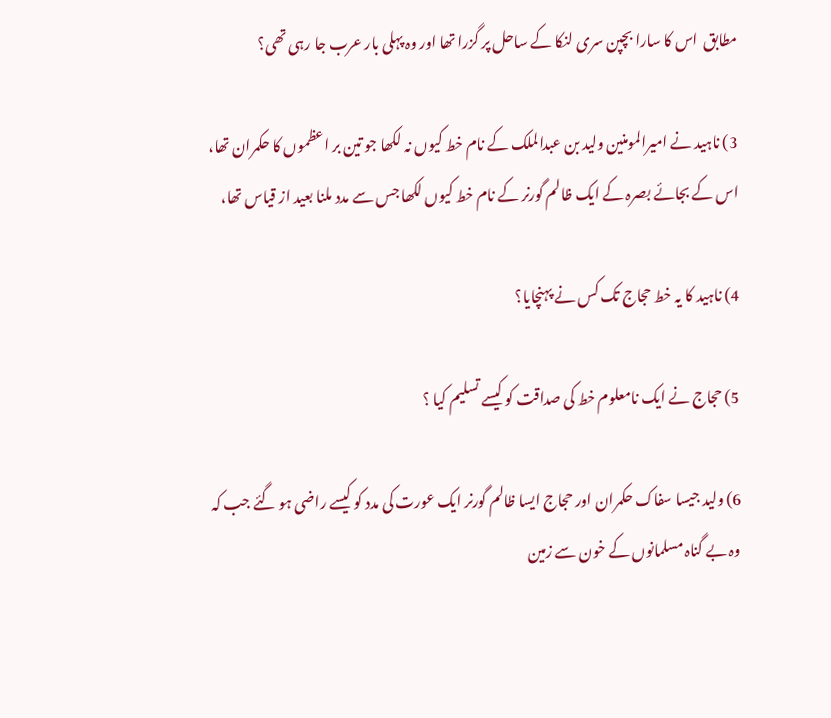مطابق  اس کا سارا بچپن سری لنکا کے ساحل پر گزرا تھا اور وہ پہلی بار عرب جا رہی تھی؟

3) ناہید نے امیرالمومنین ولید بن عبدالملک کے نام خط کیوں نہ لکھا جو تین بر اعظموں کا حکمران تھا، اس کے بجائے بصرہ کے ایک ظالم گورنر کے نام خط کیوں لکھا جس سے مدد ملنا بعید از قیاس تھا،

4) ناہید کا یہ خط حجاج تک کس نے پہنچایا؟

5) حجاج نے ایک نامعلوم خط کی صداقت کو کیسے تسلیم کیا ؟

6) ولید جیسا سفاک حکمران اور حجاج ایسا ظالم گورنر ایک عورت کی مدد کو کیسے راضی ہو گئے جب کہ وہ بے گناہ مسلمانوں کے خون سے زمین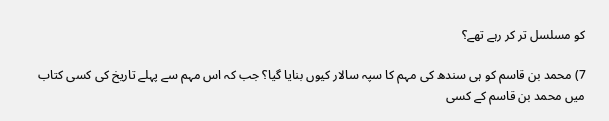کو مسلسل تر کر رہے تھے؟

7) محمد بن قاسم کو ہی سندھ کی مہم کا سپہ سالار کیوں بنایا گیا؟ جب کہ اس مہم سے پہلے تاریخ کی کسی کتاب میں محمد بن قاسم کے کسی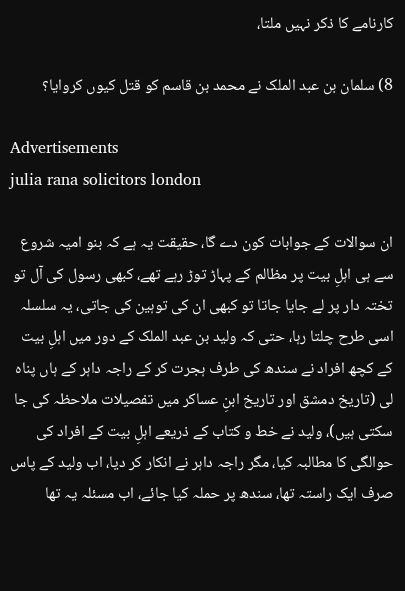کارنامے کا ذکر نہیں ملتا،

8) سلمان بن عبد الملک نے محمد بن قاسم کو قتل کیوں کروایا؟

Advertisements
julia rana solicitors london

ان سوالات کے جوابات کون دے گا، حقیقت یہ ہے کہ بنو امیہ شروع سے ہی اہلِ بیت پر مظالم کے پہاڑ توڑ رہے تھے، کبھی رسول کی آل تو تختہ دار پر لے جایا جاتا تو کبھی ان کی توہین کی جاتی، یہ سلسلہ اسی طرح چلتا رہا، حتی کہ ولید بن عبد الملک کے دور میں اہلِ بیت کے کچھ افراد نے سندھ کی طرف ہجرت کر کے راجہ داہر کے ہاں پناہ لی (تاریخ دمشق اور تاریخ ابنِ عساکر میں تفصیلات ملاحظہ کی جا سکتی ہیں)، ولید نے خط و کتاب کے ذریعے اہلِ بیت کے افراد کی حوالگی کا مطالبہ کیا، مگر راجہ داہر نے انکار کر دیا، اب ولید کے پاس صرف ایک راستہ تھا، سندھ پر حملہ کیا جائے، اب مسئلہ یہ تھا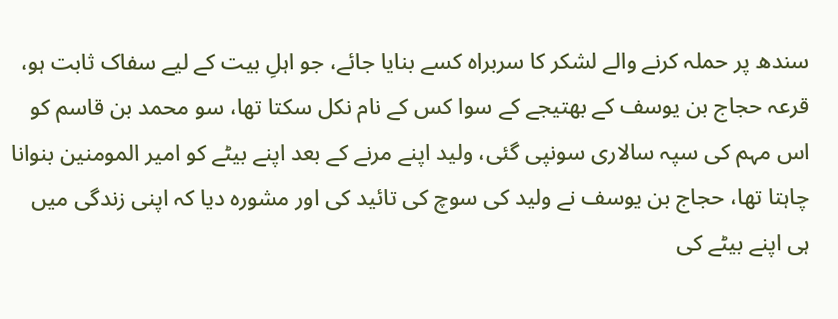سندھ پر حملہ کرنے والے لشکر کا سربراہ کسے بنایا جائے، جو اہلِ بیت کے لیے سفاک ثابت ہو، قرعہ حجاج بن یوسف کے بھتیجے کے سوا کس کے نام نکل سکتا تھا، سو محمد بن قاسم کو اس مہم کی سپہ سالاری سونپی گئی، ولید اپنے مرنے کے بعد اپنے بیٹے کو امیر المومنین بنوانا چاہتا تھا، حجاج بن یوسف نے ولید کی سوچ کی تائید کی اور مشورہ دیا کہ اپنی زندگی میں ہی اپنے بیٹے کی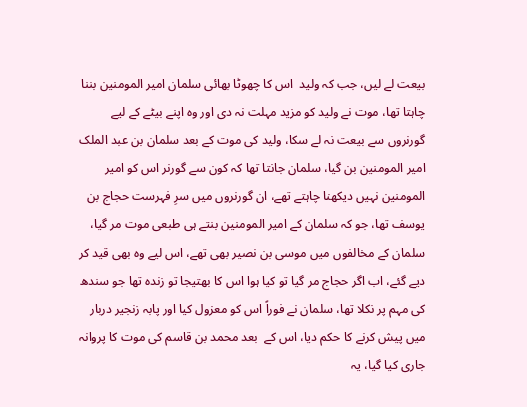بیعت لے لیں، جب کہ ولید  اس کا چھوٹا بھائی سلمان امیر المومنین بننا چاہتا تھا، موت نے ولید کو مزید مہلت نہ دی اور وہ اپنے بیٹے کے لیے گورنروں سے بیعت نہ لے سکا، ولید کی موت کے بعد سلمان بن عبد الملک امیر المومنین بن گیا، سلمان جانتا تھا کہ کون سے گورنر اس کو امیر المومنین نہیں دیکھنا چاہتے تھے، ان گورنروں میں سرِ فہرست حجاج بن یوسف تھا، جو کہ سلمان کے امیر المومنین بنتے ہی طبعی موت مر گیا، سلمان کے مخالفوں میں موسی بن نصیر بھی تھے، اس لیے وہ بھی قید کر دیے گئے، اب اگر حجاج مر گیا تو کیا ہوا اس کا بھتیجا تو زندہ تھا جو سندھ کی مہم پر نکلا تھا، سلمان نے فوراً اس کو معزول کیا اور پابہ زنجیر دربار میں پیش کرنے کا حکم دیا، اس کے  بعد محمد بن قاسم کی موت کا پروانہ جاری کیا گیا، یہ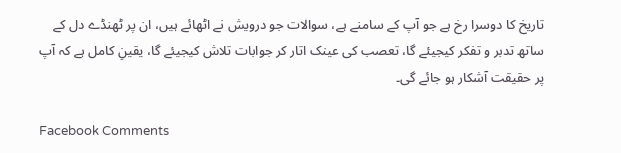تاریخ کا دوسرا رخ ہے جو آپ کے سامنے ہے، سوالات جو درویش نے اٹھائے ہیں، ان پر ٹھنڈے دل کے ساتھ تدبر و تفکر کیجیئے گا، تعصب کی عینک اتار کر جوابات تلاش کیجیئے گا، یقینِ کامل ہے کہ آپ پر حقیقت آشکار ہو جائے گی۔

Facebook Comments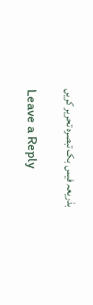بذریعہ فیس بک تبصرہ تحریر کریں

Leave a Reply